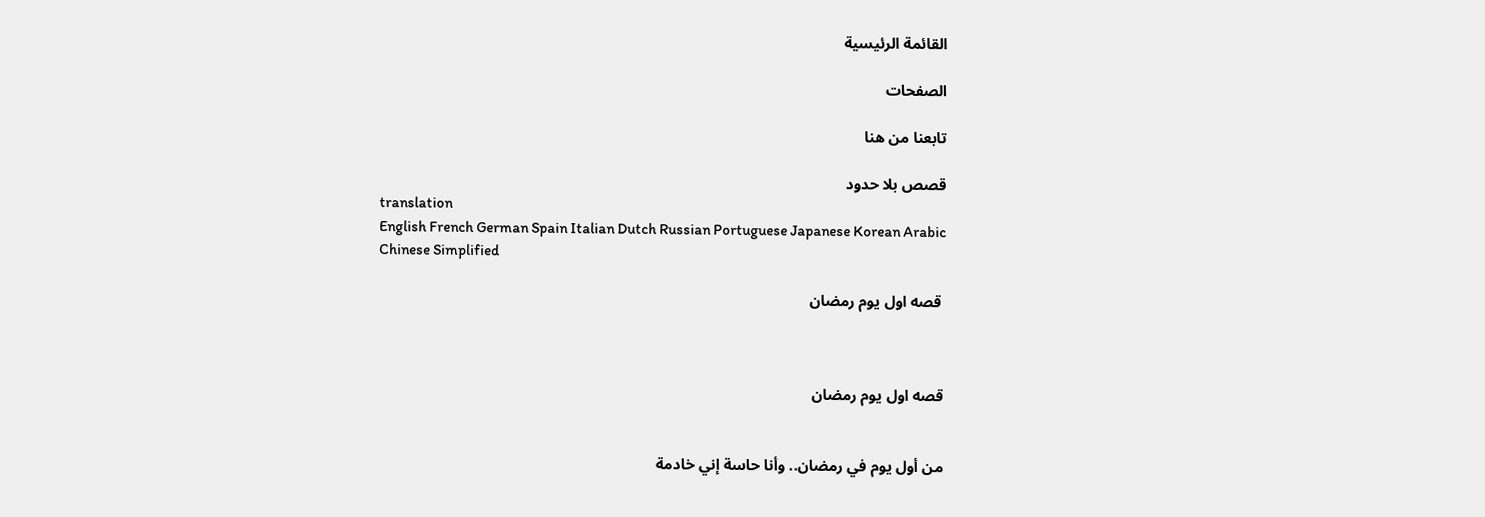القائمة الرئيسية

الصفحات

تابعنا من هنا

قصص بلا حدود
translation
English French German Spain Italian Dutch Russian Portuguese Japanese Korean Arabic Chinese Simplified

 قصه اول يوم رمضان



قصه اول يوم رمضان


من أول يوم في رمضان.. وأنا حاسة إني خادمة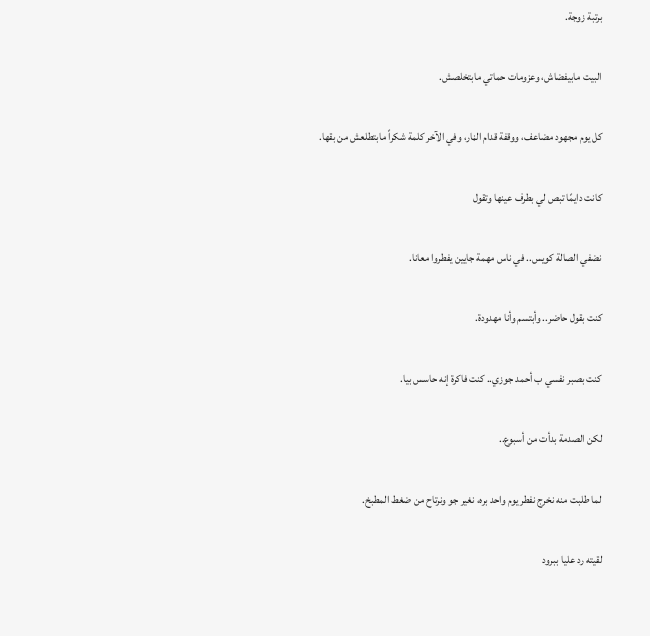برتبة زوجة.

البيت مابيفضاش، وعزومات حماتي مابتخلصش.

كل يوم مجهود مضاعف، ووقفة قدام الڼار، وفي الآخر كلمة شكراً مابتطلعش من بقها.

كانت دايمًا تبص لي بطرف عينها وتقول

نضفي الصالة كويس.. في ناس مهمة جايين يفطروا معانا.

كنت بقول حاضر.. وأبتسم وأنا مهدودة.

كنت بصبر نفسي ب أحمد جوزي.. كنت فاكرة إنه حاسس بيا.

لكن الصدمة بدأت من أسبوع..

لما طلبت منه نخرج نفطر يوم واحد بره، نغير جو ونرتاح من ضغط المطبخ.

لقيته رد عليا ببرود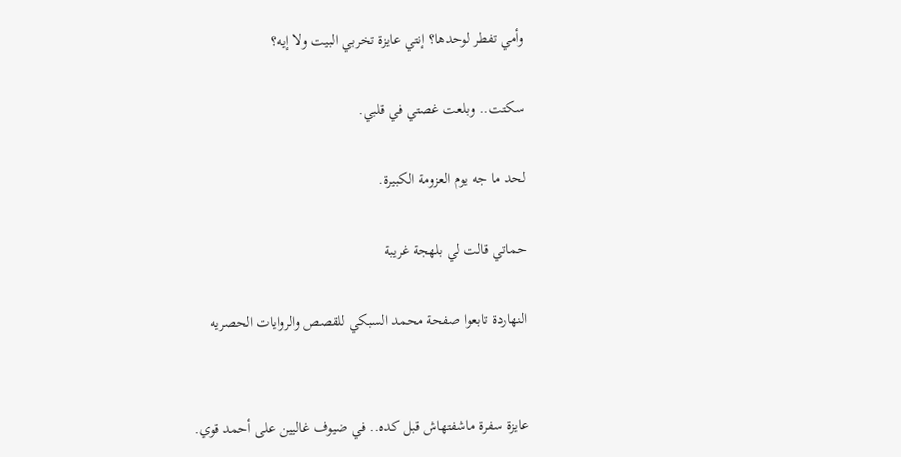وأمي تفطر لوحدها؟ إنتي عايزة تخربي البيت ولا إيه؟

سكتت.. وبلعت غصتي في قلبي.

لحد ما جه يوم العزومة الكبيرة.

حماتي قالت لي بلهجة غريبة

النهاردة تابعوا صفحة محمد السبكي للقصص والروايات الحصريه


عايزة سفرة ماشفتهاش قبل كده.. في ضيوف غاليين على أحمد قوي.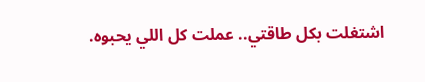اشتغلت بكل طاقتي.. عملت كل اللي يحبوه.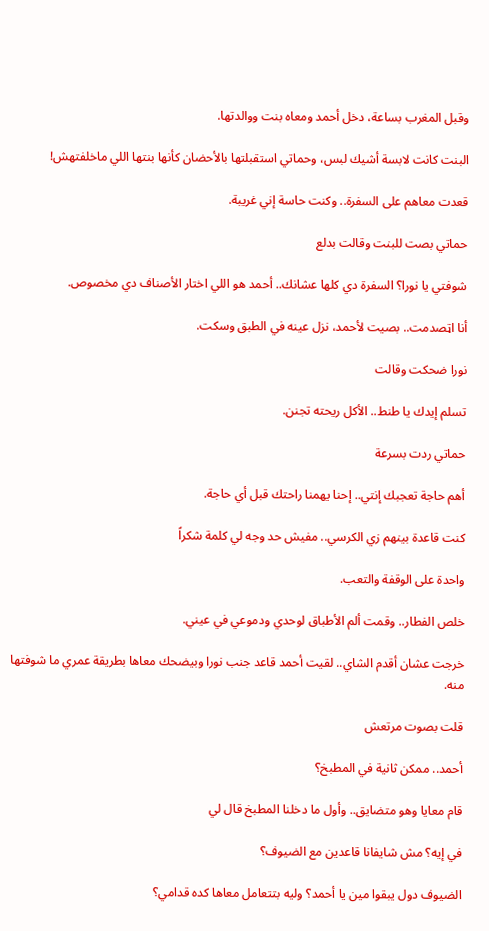وقبل المغرب بساعة، دخل أحمد ومعاه بنت ووالدتها.

البنت كانت لابسة أشيك لبس، وحماتي استقبلتها بالأحضان كأنها بنتها اللي ماخلفتهش!

قعدت معاهم على السفرة.. وكنت حاسة إني غريبة.

حماتي بصت للبنت وقالت بدلع

شوفتي يا نورا؟ السفرة دي كلها عشانك.. أحمد هو اللي اختار الأصناف دي مخصوص.

أنا اټصدمت.. بصيت لأحمد، نزل عينه في الطبق وسكت.

نورا ضحكت وقالت

تسلم إيدك يا طنط.. الأكل ريحته تجنن.

حماتي ردت بسرعة

أهم حاجة تعجبك إنتي.. إحنا يهمنا راحتك قبل أي حاجة.

كنت قاعدة بينهم زي الكرسي.. مفيش حد وجه لي كلمة شكراً

واحدة على الوقفة والتعب.

خلص الفطار.. وقمت ألم الأطباق لوحدي ودموعي في عيني.

خرجت عشان أقدم الشاي.. لقيت أحمد قاعد جنب نورا وبيضحك معاها بطريقة عمري ما شوفتها منه.

قلت بصوت مرتعش

أحمد.. ممكن ثانية في المطبخ؟

قام معايا وهو متضايق.. وأول ما دخلنا المطبخ قال لي

في إيه؟ مش شايفانا قاعدين مع الضيوف؟

الضيوف دول يبقوا مين يا أحمد؟ وليه بتتعامل معاها كده قدامي؟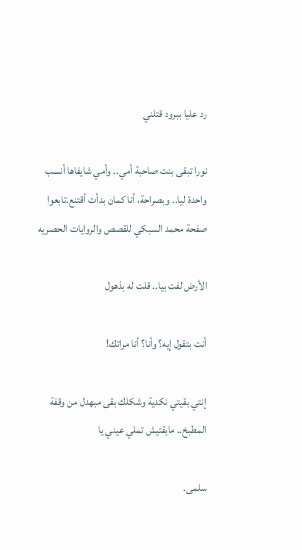رد عليا ببرود قتلني

نورا تبقى بنت صاحبة أمي.. وأمي شايفاها أنسب واحدة ليا.. وبصراحة، أنا كمان بدأت أقتنع.تابعوا صفحة محمد السبكي للقصص والروايات الحصريه

الأرض لفت بيا.. قلت له بذهول

أنت بتقول إيه؟ وأنا؟ أنا مراتك!

إنتي بقيتي نكدية وشكلك بقى مبهدل من وقفة المطبخ.. مابقتيش تملي عيني يا

سلمى.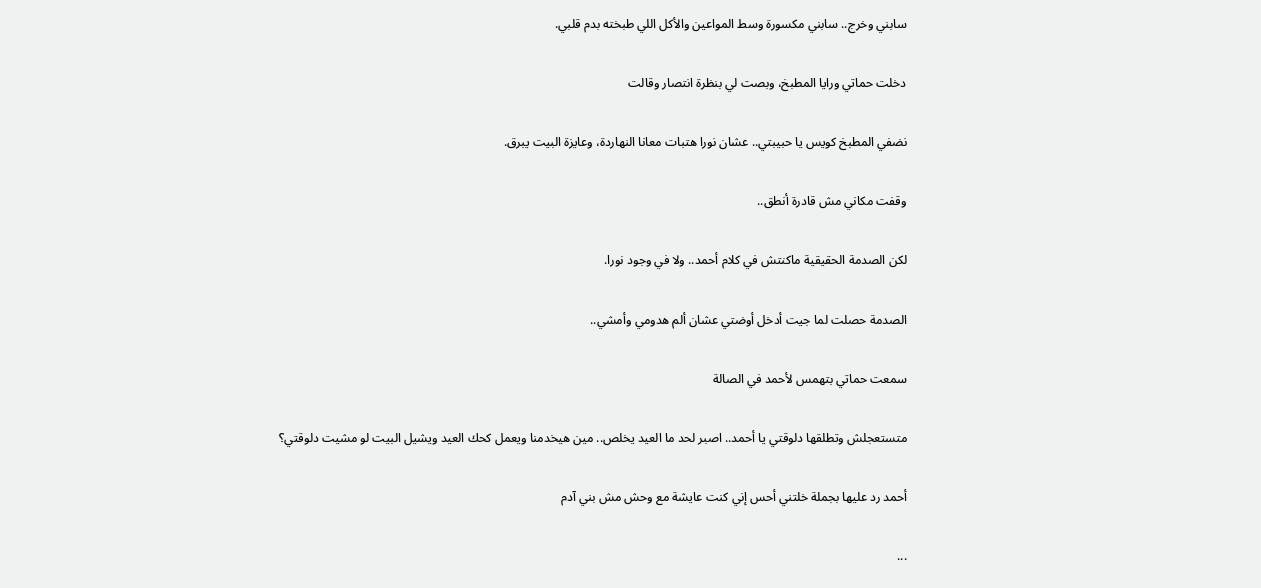سابني وخرج.. سابني مکسورة وسط المواعين والأكل اللي طبخته بدم قلبي.

دخلت حماتي ورايا المطبخ، وبصت لي بنظرة انتصار وقالت

نضفي المطبخ كويس يا حبيبتي.. عشان نورا هتبات معانا النهاردة، وعايزة البيت يبرق.

وقفت مكاني مش قادرة أنطق..

لكن الصدمة الحقيقية ماكنتش في كلام أحمد.. ولا في وجود نورا.

الصدمة حصلت لما جيت أدخل أوضتي عشان ألم هدومي وأمشي..

سمعت حماتي بتهمس لأحمد في الصالة

متستعجلش وتطلقها دلوقتي يا أحمد.. اصبر لحد ما العيد يخلص.. مين هيخدمنا ويعمل كحك العيد ويشيل البيت لو مشيت دلوقتي؟

أحمد رد عليها بجملة خلتني أحس إني كنت عايشة مع وحش مش بني آدم

...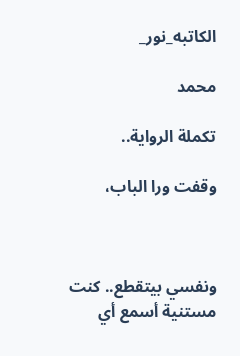الكاتبه_نور_

محمد

تكملة الرواية..

وقفت ورا الباب،



ونفسي بيتقطع.. كنت مستنية أسمع أي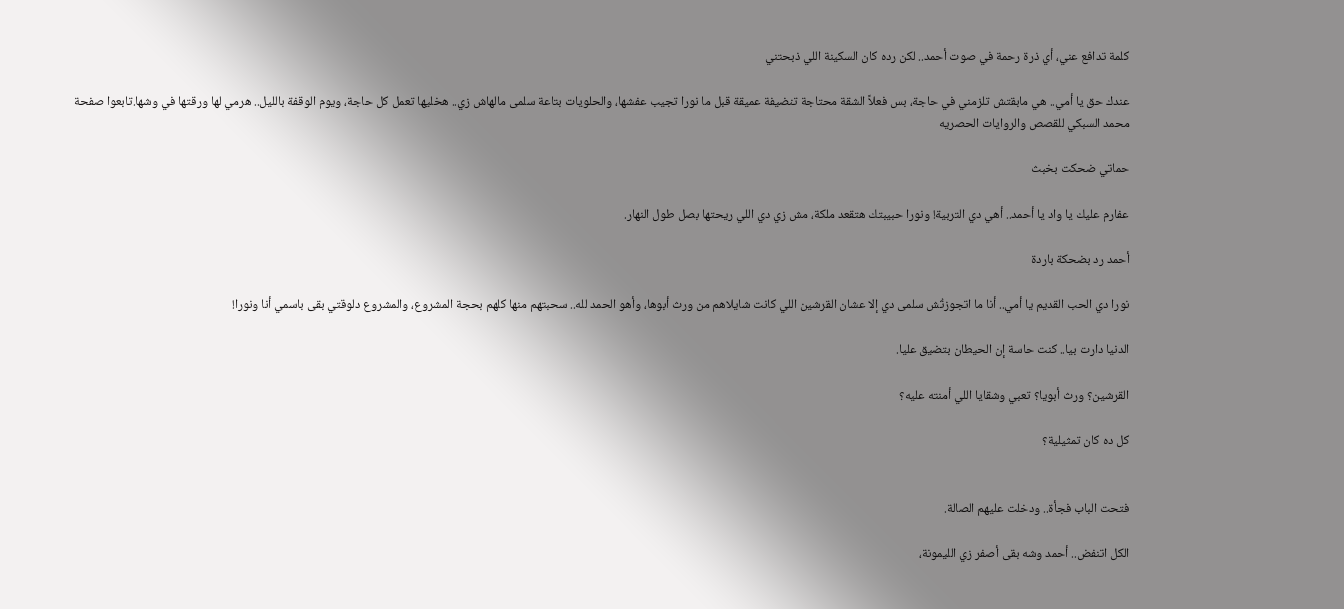كلمة تدافع عني، أي ذرة رحمة في صوت أحمد.. لكن رده كان السکينة اللي ذبحتني

عندك حق يا أمي.. هي مابقتش تلزمني في حاجة، بس فعلاً الشقة محتاجة تنضيفة عميقة قبل ما نورا تجيب عفشها، والحلويات بتاعة سلمى مالهاش زي.. هخليها تعمل كل حاجة، ويوم الوقفة بالليل.. هرمي لها ورقتها في وشها.تابعوا صفحة محمد السبكي للقصص والروايات الحصريه

حماتي ضحكت بخبث

عفارم عليك يا واد يا أحمد.. أهي دي التربية! ونورا حبيبتك هتقعد ملكة، مش زي دي اللي ريحتها بصل طول النهار.

أحمد رد بضحكة باردة

نورا دي الحب القديم يا أمي.. أنا ما اتجوزتُش سلمى دي إلا عشان القرشين اللي كانت شايلاهم من ورث أبوها، وأهو الحمد لله.. سحبتهم منها كلهم بحجة المشروع، والمشروع دلوقتي بقى باسمي أنا ونورا!

الدنيا دارت بيا.. كنت حاسة إن الحيطان بتضيق عليا.

القرشين؟ ورث أبويا؟ تعبي وشقايا اللي أمنته عليه؟

كل ده كان تمثيلية؟


فتحت الباب فجأة.. ودخلت عليهم الصالة.

الكل اتنفض.. أحمد وشه بقى أصفر زي الليمونة،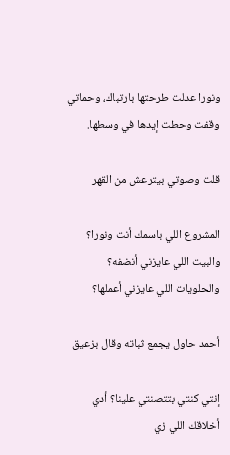ونورا عدلت طرحتها بارتباك، وحماتي وقفت وحطت إيدها في وسطها.

قلت وصوتي بيترعش من القهر

المشروع اللي باسمك أنت ونورا؟ والبيت اللي عايزني أنضفه؟ والحلويات اللي عايزني أعملها؟

أحمد حاول يجمع ثباته وقال بزعيق

إنتي كنتي بتتصنتي علينا؟ أدي أخلاقك اللي زي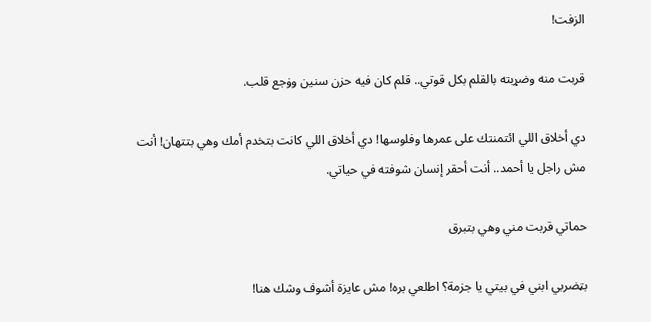الزفت!

قربت منه وضړبته بالقلم بكل قوتي.. قلم كان فيه حزن سنين وۏجع قلب.

دي أخلاق اللي ائتمنتك على عمرها وفلوسها! دي أخلاق اللي كانت بتخدم أمك وهي بتتهان! أنت مش راجل يا أحمد.. أنت أحقر إنسان شوفته في حياتي.

حماتي قربت مني وهي بتبرق

بټضربي ابني في بيتي يا جزمة؟ اطلعي بره! مش عايزة أشوف وشك هنا!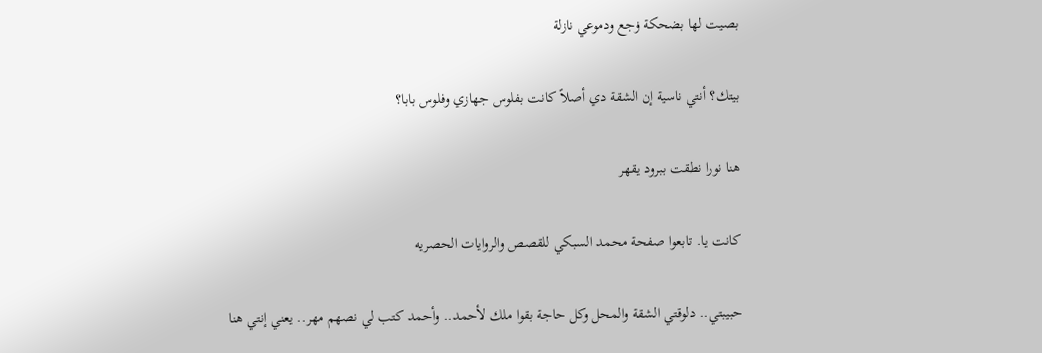بصيت لها بضحكة ۏجع ودموعي نازلة

بيتك؟ أنتي ناسية إن الشقة دي أصلاً كانت بفلوس جهازي وفلوس بابا؟

هنا نورا نطقت ببرود يقهر

كانت يا. تابعوا صفحة محمد السبكي للقصص والروايات الحصريه

حبيبتي.. دلوقتي الشقة والمحل وكل حاجة بقوا ملك لأحمد.. وأحمد كتب لي نصهم مهر.. يعني إنتي هنا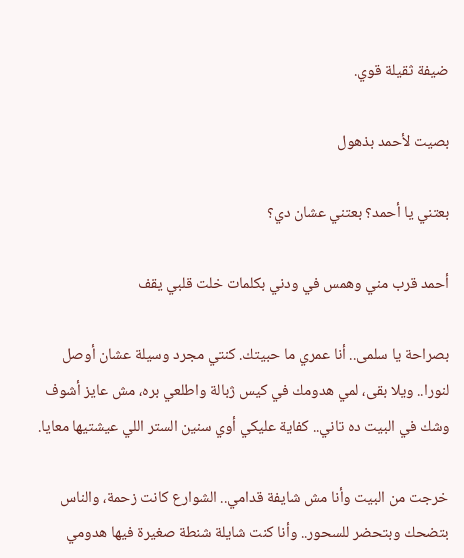ضيفة ثقيلة قوي.

بصيت لأحمد بذهول

بعتني يا أحمد؟ بعتني عشان دي؟

أحمد قرب مني وهمس في ودني بكلمات خلت قلبي يقف

بصراحة يا سلمى.. أنا عمري ما حبيتك. كنتي مجرد وسيلة عشان أوصل لنورا.. ويلا بقى، لمي هدومك في كيس ژبالة واطلعي بره، مش عايز أشوف وشك في البيت ده تاني.. كفاية عليكي أوي سنين الستر اللي عيشتيها معايا.

خرجت من البيت وأنا مش شايفة قدامي.. الشوارع كانت زحمة، والناس بتضحك وبتحضر للسحور.. وأنا كنت شايلة شنطة صغيرة فيها هدومي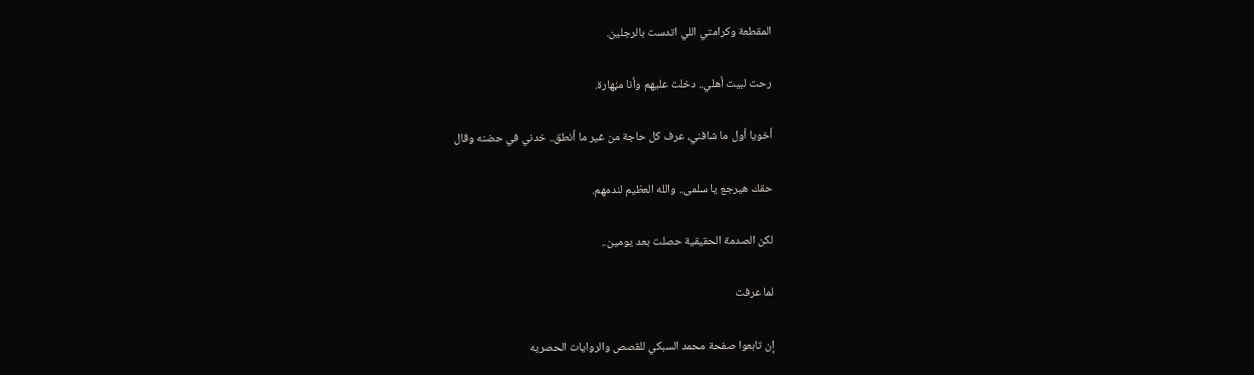المقطعة وكرامتي اللي اتدست بالرجلين.

رحت لبيت أهلي.. دخلت عليهم وأنا مڼهارة.

أخويا أول ما شافني، عرف كل حاجة من غير ما أنطق.. خدني في حضنه وقال

حقك هيرجع يا سلمى.. والله العظيم لندمهم.

لكن الصدمة الحقيقية حصلت بعد يومين..

لما عرفت

إن تابعوا صفحة محمد السبكي للقصص والروايات الحصريه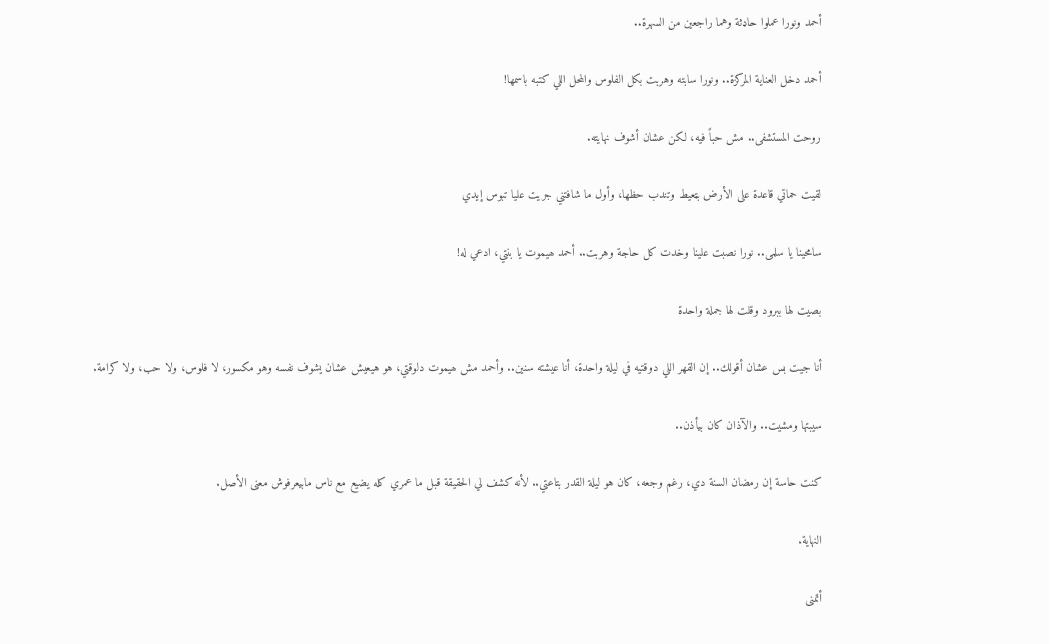أحمد ونورا عملوا حاډثة وهما راجعين من السهرة..

أحمد دخل العناية المركزة.. ونورا سابته وهربت بكل الفلوس والمحل اللي كتبه باسمها!

روحت المستشفى.. مش حباً فيه، لكن عشان أشوف نهايته.

لقيت حماتي قاعدة على الأرض بټعيط وتندب حظها، وأول ما شافتني جريت عليا تبوس إيدي

سامحينا يا سلمى.. نورا نصبت علينا وخدت كل حاجة وهربت.. أحمد ھيموت يا بنتي، ادعي له!

بصيت لها ببرود وقلت لها جملة واحدة

أنا جيت بس عشان أقولك.. إن القهر اللي دوقتيه في ليلة واحدة، أنا عيشته سنين.. وأحمد مش ھيموت دلوقتي، هو هيعيش عشان يشوف نفسه وهو مكسور، لا فلوس، ولا حب، ولا كرامة.

سيبتها ومشيت.. والآذان كان بيأذن..

كنت حاسة إن رمضان السنة دي، رغم وجعه، كان هو ليلة القدر بتاعتي.. لأنه كشف لي الحقيقة قبل ما عمري كله يضيع مع ناس مابيعرفوش معنى الأصل.

النهاية.

أتمنى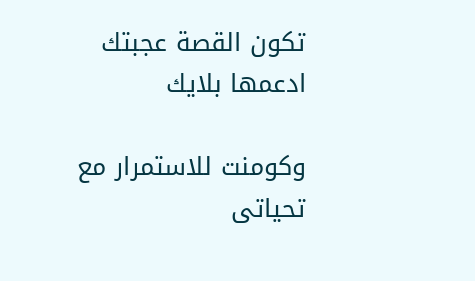تكون القصة عجبتك ادعمها بلايك

وكومنت للاستمرار مع تحياتى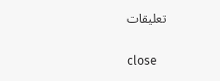تعليقات

close